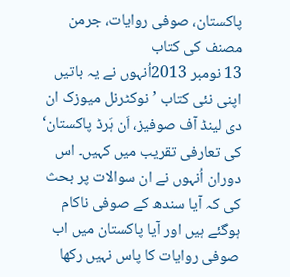پاکستان، صوفی روایات، جرمن مصنف کی کتاب
13 نومبر 2013اُنہوں نے یہ باتیں اپنی نئی کتاب ’نوکٹرنل میوزک ان دی لینڈ آف صوفیز، اَن ہَرڈ پاکستان‘ کی تعارفی تقریب میں کہیں۔ اس دوران اُنہوں نے ان سوالات پر بحث کی کہ آیا سندھ کے صوفی ناکام ہوگئے ہیں اور آیا پاکستان میں اب صوفی روایات کا پاس نہیں رکھا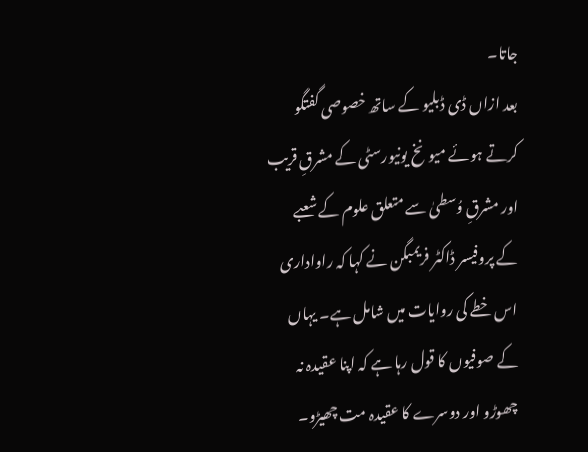جاتا۔
بعد ازاں ڈی ڈبلیو کے ساتھ خصوصی گفتگو کرتے ہوئے میونخ یونیورسٹی کے مشرقِ قریب اور مشرقِ وُسطیٰ سے متعلق علوم کے شعبے کے پروفیسر ڈاکٹر فریمبگن نے کہا کہ راواداری اس خطے کی روایات میں شامل ہے۔ یہاں کے صوفیوں کا قول رہا ہے کہ اپنا عقیدہ نہ چھوڑو اور دوسرے کا عقیدہ مت چھیڑو۔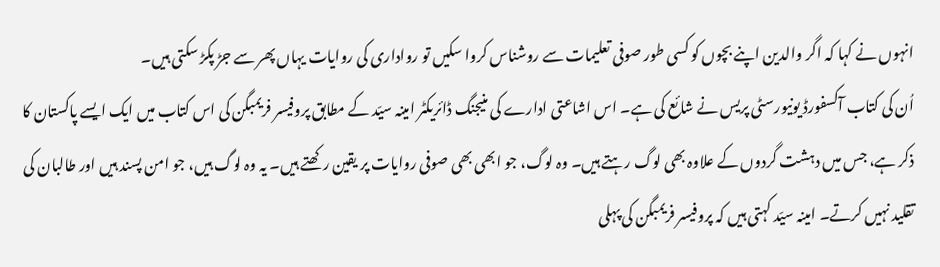انہوں نے کہا کہ اگر والدین اپنے بچوں کو کسی طور صوفی تعلیمات سے روشناس کروا سکیں تو رواداری کی روایات یہاں پھر سے جڑ پکڑ سکتی ہیں۔
اُن کی کتاب آکسفورڈ یونیورسٹی پریس نے شائع کی ہے۔ اس اشاعتی ادارے کی منیجنگ ڈائریکٹر امینہ سیّد کے مطابق پروفیسر فریمبگن کی اس کتاب میں ایک ایسے پاکستان کا ذکر ہے، جس میں دہشت گردوں کے علاوہ بھی لوگ رہتے ہیں۔ وہ لوگ، جو ابھی بھی صوفی روایات پر یقین رکھتے ہیں۔ یہ وہ لوگ ہیں، جو امن پسند ہیں اور طالبان کی تقلید نہیں کرتے۔ امینہ سیّد کہتی ہیں کہ پروفیسر فریمبگن کی پہلی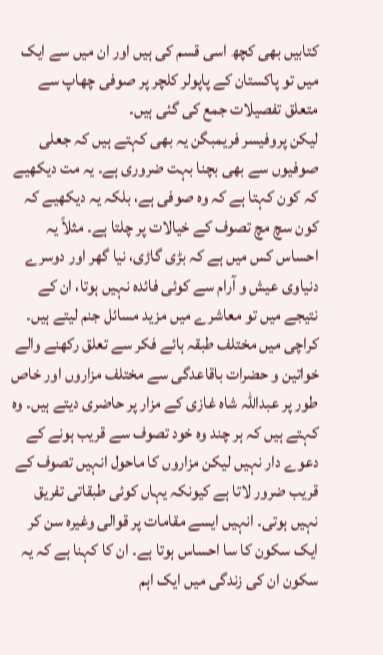کتابیں بھی کچھ اسی قسم کی ہیں اور ان میں سے ایک میں تو پاکستان کے پاپولر کلچر پر صوفی چھاپ سے متعلق تفصیلات جمع کی گئی ہیں۔
لیکن پروفیسر فریمبگن یہ بھی کہتے ہیں کہ جعلی صوفیوں سے بھی بچنا بہت ضروری ہے۔ یہ مت دیکھیے کہ کون کہتا ہے کہ وہ صوفی ہے، بلکہ یہ دیکھیے کہ کون سچ مچ تصوف کے خیالات پر چلتا ہے۔ مثلاً یہ احساس کس میں ہے کہ بڑی گاڑی، نیا گھر اور دوسرے دنیاوی عیش و آرام سے کوئی فائدہ نہیں ہوتا، ان کے نتیجے میں تو معاشرے میں مزید مسائل جنم لیتے ہیں۔ کراچی میں مختلف طبقہ ہائے فکر سے تعلق رکھنے والے خواتین و حضرات باقاعدگی سے مختلف مزاروں اور خاص طور پر عبداللہ شاہ غازی کے مزار پر حاضری دیتے ہیں۔ وہ کہتے ہیں کہ ہر چند وہ خود تصوف سے قریب ہونے کے دعوے دار نہیں لیکن مزاروں کا ماحول انہیں تصوف کے قریب ضرور لاتا ہے کیونکہ یہاں کوئی طبقاتی تفریق نہیں ہوتی۔ انہیں ایسے مقامات پر قوالی وغیرہ سن کر ایک سکون کا سا احساس ہوتا ہے۔ ان کا کہنا ہے کہ یہ سکون ان کی زندگی میں ایک اہم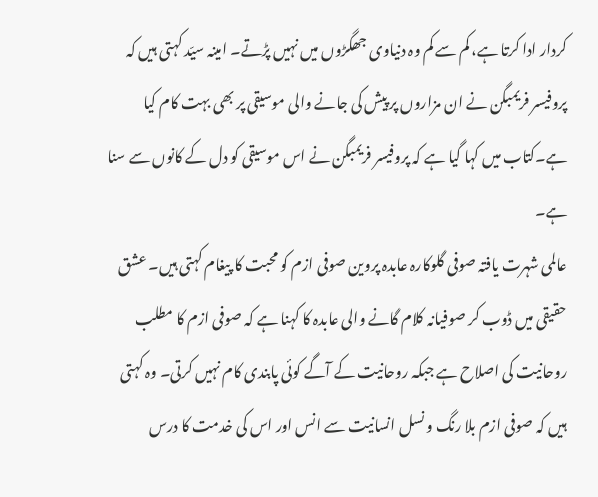کردار ادا کرتا ہے، کم سے کم وہ دنیاوی جھگڑوں میں نہیں پڑتے۔ امینہ سیّد کہتی ہیں کہ پروفیسر فریمبگن نے ان مزاروں پر پیش کی جانے والی موسیقی پر بھی بہت کام کیا ہے۔کتاب میں کہا گیا ہے کہ پروفیسر فریمبگن نے اس موسیقی کو دل کے کانوں سے سنا ہے۔
عالمی شہرت یافتہ صوفی گلوکارہ عابدہ پروین صوفی ازم کو محبت کا پیغام کہتی ہیں۔ عشق حقیقی میں ڈوب کر صوفیانہ کلام گانے والی عابدہ کا کہنا ہے کہ صوفی ازم کا مطلب روحانیت کی اصلاح ہے جبکہ روحانیت کے آگے کوئی پابندی کام نہیں کرتی۔ وہ کہتی ہیں کہ صوفی ازم بلا رنگ و نسل انسانیت سے انس اور اس کی خدمت کا درس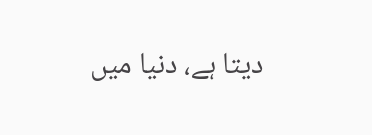دیتا ہے، دنیا میں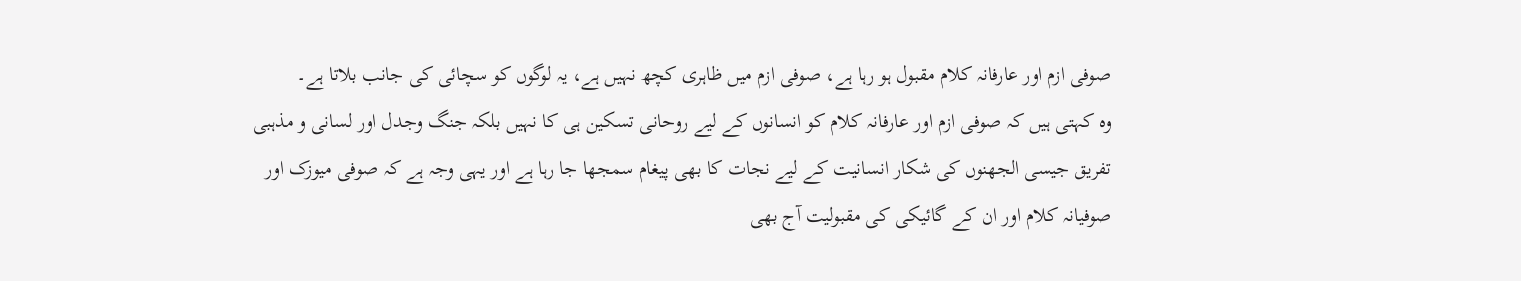صوفی ازم اور عارفانہ کلام مقبول ہو رہا ہے، صوفی ازم میں ظاہری کچھ نہیں ہے، یہ لوگوں کو سچائی کی جانب بلاتا ہے۔
وہ کہتی ہیں کہ صوفی ازم اور عارفانہ کلام کو انسانوں کے لیے روحانی تسکین ہی کا نہیں بلکہ جنگ وجدل اور لسانی و مذہبی تفریق جیسی الجھنوں کی شکار انسانیت کے لیے نجات کا بھی پیغام سمجھا جا رہا ہے اور یہی وجہ ہے کہ صوفی میوزک اور صوفیانہ کلام اور ان کے گائیکی کی مقبولیت آج بھی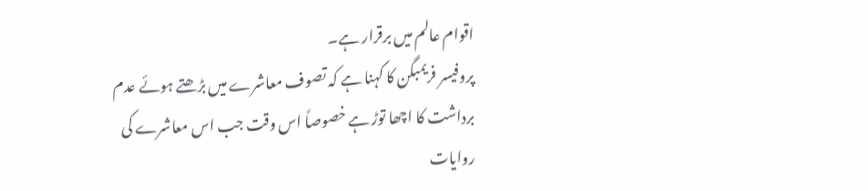اقوام عالم میں برقرار ہے۔
پروفیسر فریمبگن کا کہنا ہے کہ تصوف معاشرے میں بڑھتے ہوئے عدم برداشت کا اچھا توڑ ہے خصوصاً اس وقت جب اس معاشرے کی روایات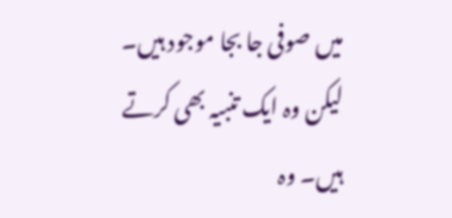میں صوفی جا بجا موجود ہیں۔ لیکن وہ ایک تنبیہ بھی کرتے ہیں۔ وہ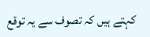کہتے ہیں کہ تصوف سے یہ توقع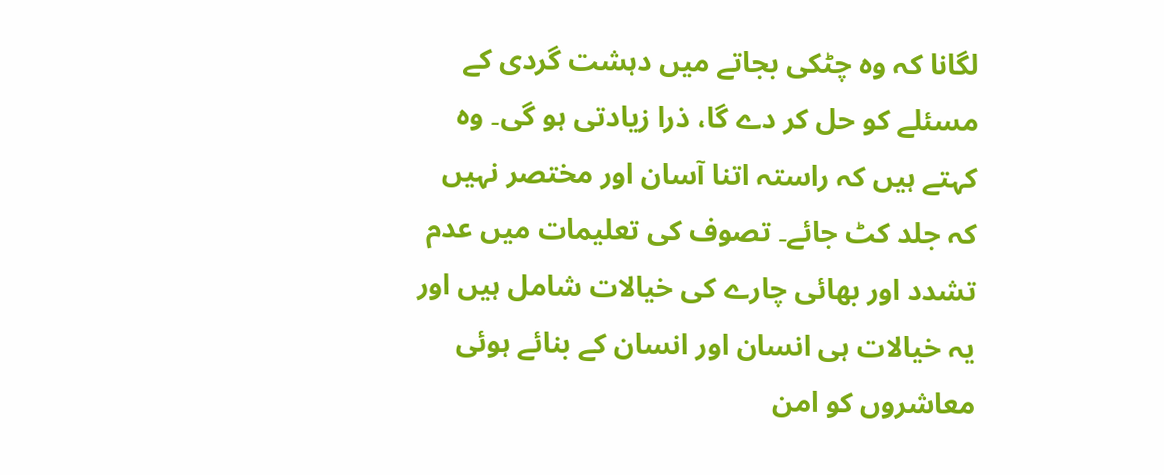لگانا کہ وہ چٹکی بجاتے میں دہشت گردی کے مسئلے کو حل کر دے گا، ذرا زیادتی ہو گی۔ وہ کہتے ہیں کہ راستہ اتنا آسان اور مختصر نہیں کہ جلد کٹ جائے۔ تصوف کی تعلیمات میں عدم تشدد اور بھائی چارے کی خیالات شامل ہیں اور یہ خیالات ہی انسان اور انسان کے بنائے ہوئی معاشروں کو امن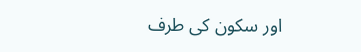اور سکون کی طرف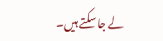لے جا سکتے ہیں۔